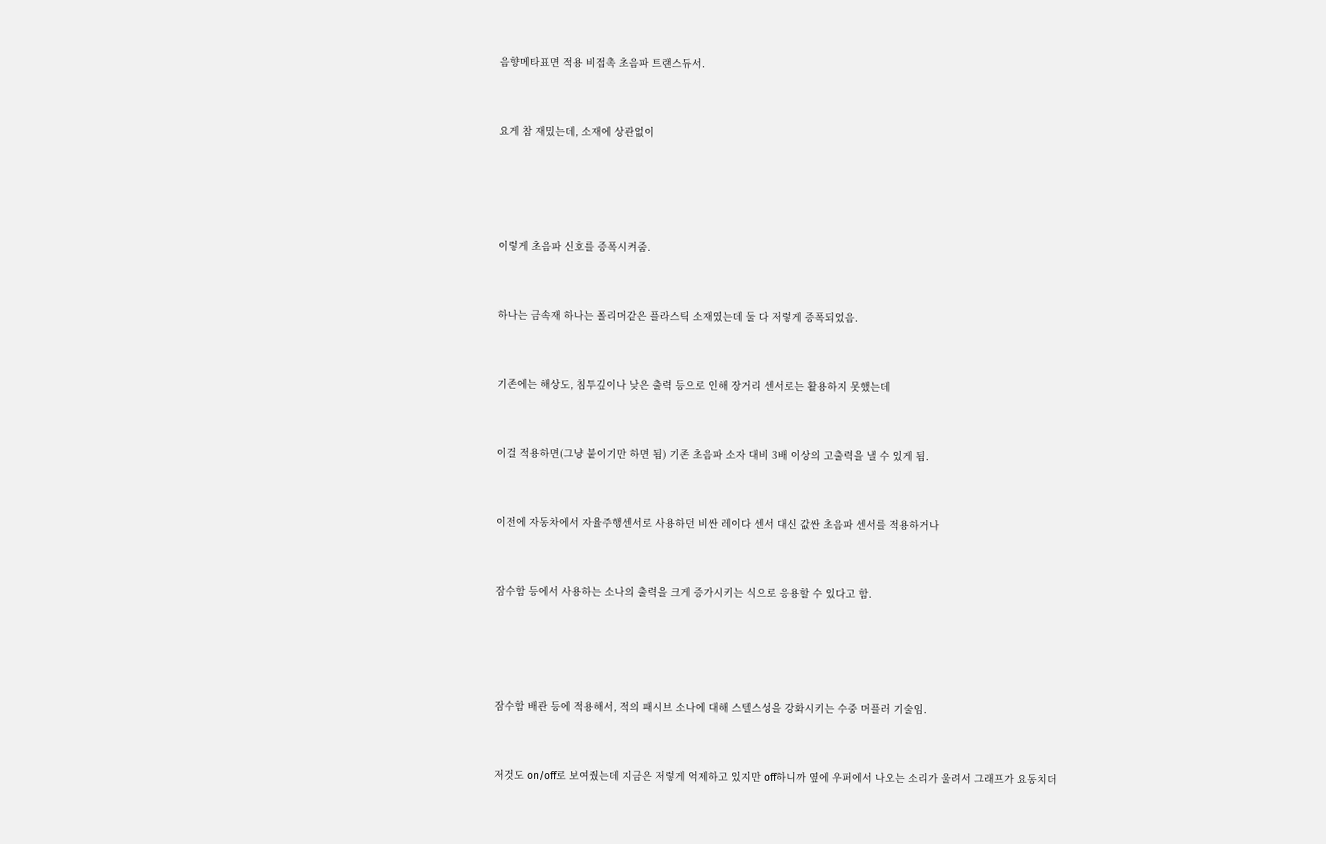음향메타표면 적용 비접촉 초음파 트랜스듀서.


요게 참 재밌는데, 소재에 상관없이




이렇게 초음파 신호를 증폭시켜줌.


하나는 금속재 하나는 폴리머같은 플라스틱 소재였는데 둘 다 저렇게 증폭되었음.


기존에는 해상도, 침투깊이나 낮은 출력 등으로 인해 장거리 센서로는 활용하지 못했는데


이걸 적용하면(그냥 붙이기만 하면 됨) 기존 초음파 소자 대비 3배 이상의 고출력을 낼 수 있게 됨.


이전에 자동차에서 자율주행센서로 사용하던 비싼 레이다 센서 대신 값싼 초음파 센서를 적용하거나


잠수함 등에서 사용하는 소나의 출력을 크게 증가시키는 식으로 응용할 수 있다고 함.




잠수함 배관 등에 적용해서, 적의 패시브 소나에 대해 스텔스성을 강화시키는 수중 머플러 기술임.


저것도 on/off로 보여줬는데 지금은 저렇게 억제하고 있지만 off하니까 옆에 우퍼에서 나오는 소리가 울려서 그래프가 요동치더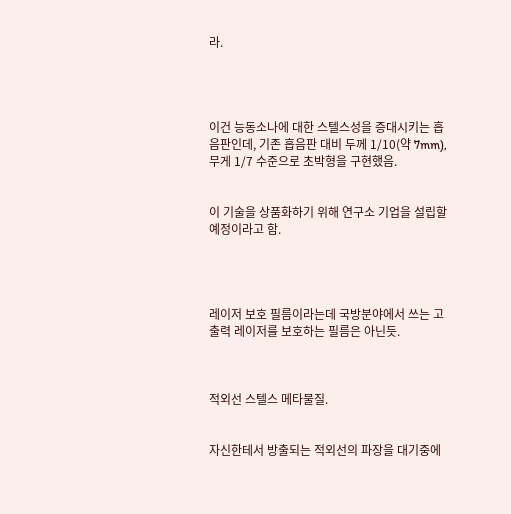라.




이건 능동소나에 대한 스텔스성을 증대시키는 흡음판인데, 기존 흡음판 대비 두께 1/10(약 7mm), 무게 1/7 수준으로 초박형을 구현했음.


이 기술을 상품화하기 위해 연구소 기업을 설립할 예정이라고 함.




레이저 보호 필름이라는데 국방분야에서 쓰는 고출력 레이저를 보호하는 필름은 아닌듯.



적외선 스텔스 메타물질.


자신한테서 방출되는 적외선의 파장을 대기중에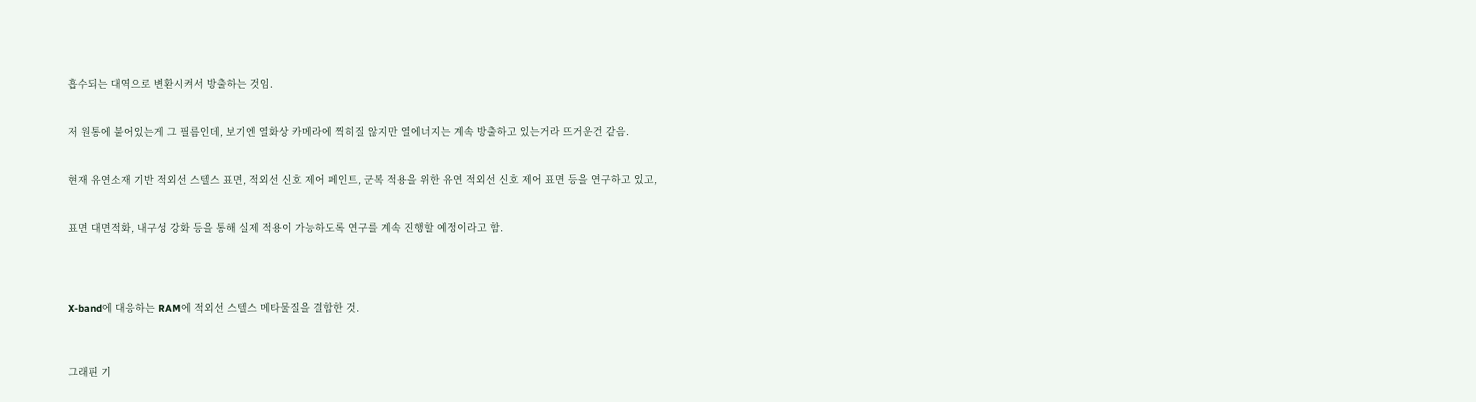흡수되는 대역으로 변환시켜서 방출하는 것임.


저 원통에 붙어있는게 그 필름인데, 보기엔 열화상 카메라에 찍히질 않지만 열에너지는 계속 방출하고 있는거라 뜨거운건 같음.


현재 유연소재 기반 적외선 스텔스 표면, 적외선 신호 제어 페인트, 군복 적용을 위한 유연 적외선 신호 제어 표면 등을 연구하고 있고,


표면 대면적화, 내구성 강화 등을 통해 실제 적용이 가능하도록 연구를 계속 진행할 예정이라고 함.




X-band에 대응하는 RAM에 적외선 스텔스 메타물질을 결합한 것.



그래핀 기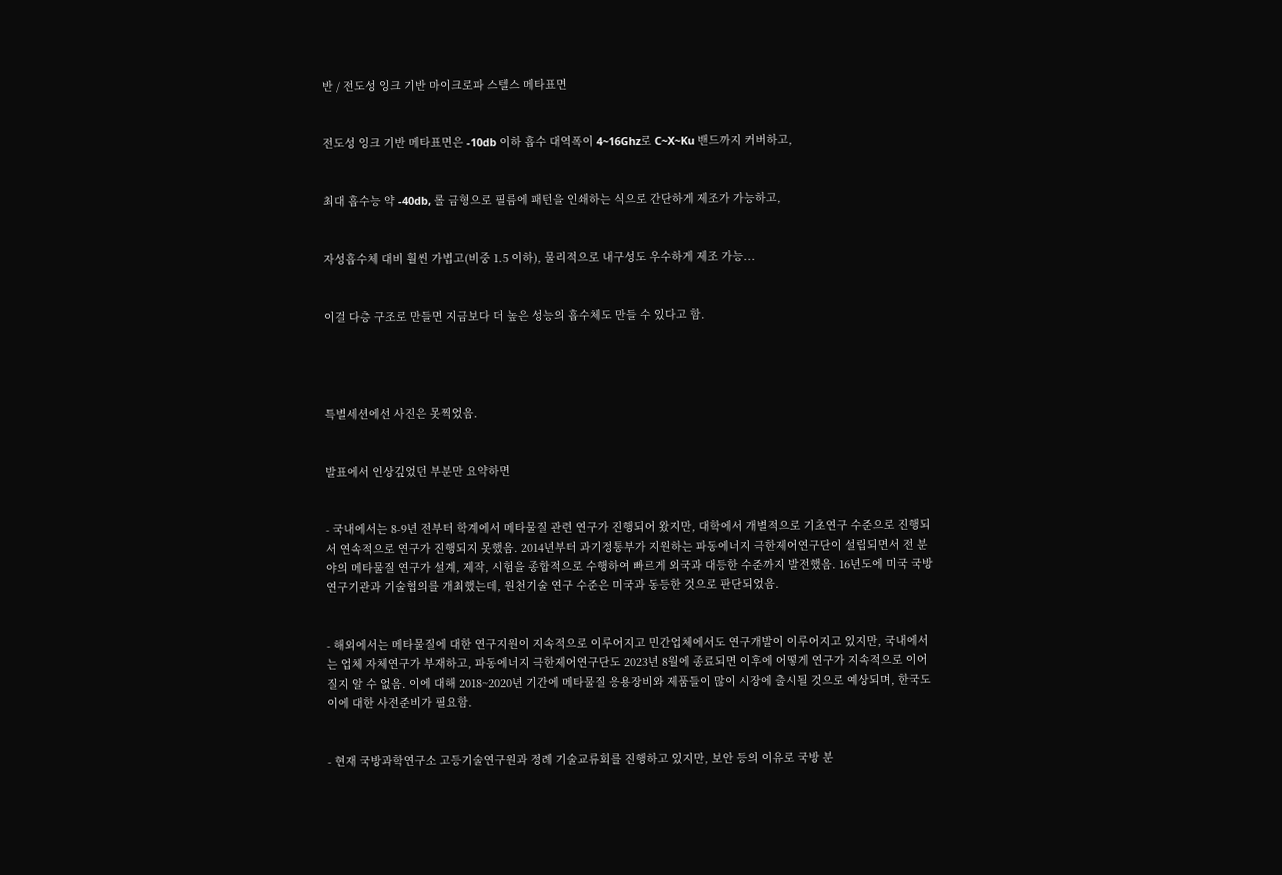반 / 전도성 잉크 기반 마이크로파 스텔스 메타표면


전도성 잉크 기반 메타표면은 -10db 이하 흡수 대역폭이 4~16Ghz로 C~X~Ku 밴드까지 커버하고,


최대 흡수능 약 -40db, 롤 금형으로 필름에 패턴을 인쇄하는 식으로 간단하게 제조가 가능하고,


자성흡수체 대비 훨씬 가볍고(비중 1.5 이하), 물리적으로 내구성도 우수하게 제조 가능...


이걸 다층 구조로 만들면 지금보다 더 높은 성능의 흡수체도 만들 수 있다고 함.




특별세션에선 사진은 못찍었음.


발표에서 인상깊었던 부분만 요약하면


- 국내에서는 8-9년 전부터 학계에서 메타물질 관련 연구가 진행되어 왔지만, 대학에서 개별적으로 기초연구 수준으로 진행되서 연속적으로 연구가 진행되지 못했음. 2014년부터 과기정통부가 지원하는 파동에너지 극한제어연구단이 설립되면서 전 분야의 메타물질 연구가 설계, 제작, 시험을 종합적으로 수행하여 빠르게 외국과 대등한 수준까지 발전했음. 16년도에 미국 국방연구기관과 기술협의를 개최했는데, 원천기술 연구 수준은 미국과 동등한 것으로 판단되었음.


- 해외에서는 메타물질에 대한 연구지원이 지속적으로 이루어지고 민간업체에서도 연구개발이 이루어지고 있지만, 국내에서는 업체 자체연구가 부재하고, 파동에너지 극한제어연구단도 2023년 8월에 종료되면 이후에 어떻게 연구가 지속적으로 이어질지 알 수 없음. 이에 대해 2018~2020년 기간에 메타물질 응용장비와 제품들이 많이 시장에 출시될 것으로 예상되며, 한국도 이에 대한 사전준비가 필요함.


- 현재 국방과학연구소 고등기술연구원과 정례 기술교류회를 진행하고 있지만, 보안 등의 이유로 국방 분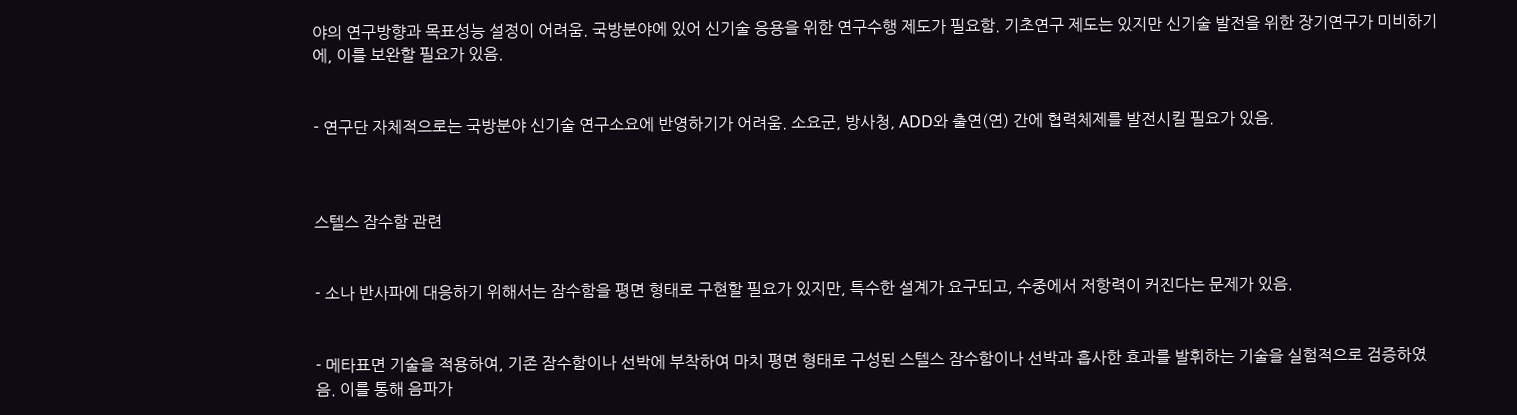야의 연구방향과 목표성능 설정이 어려움. 국방분야에 있어 신기술 응용을 위한 연구수행 제도가 필요함. 기초연구 제도는 있지만 신기술 발전을 위한 장기연구가 미비하기에, 이를 보완할 필요가 있음.


- 연구단 자체적으로는 국방분야 신기술 연구소요에 반영하기가 어려움. 소요군, 방사청, ADD와 출연(연) 간에 협력체제를 발전시킬 필요가 있음.



스텔스 잠수함 관련


- 소나 반사파에 대응하기 위해서는 잠수함을 평면 형태로 구현할 필요가 있지만, 특수한 설계가 요구되고, 수중에서 저항력이 커진다는 문제가 있음.


- 메타표면 기술을 적용하여, 기존 잠수함이나 선박에 부착하여 마치 평면 형태로 구성된 스텔스 잠수함이나 선박과 흡사한 효과를 발휘하는 기술을 실험적으로 검증하였음. 이를 통해 음파가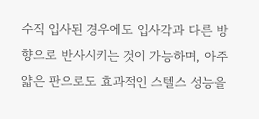수직 입사된 경우에도 입사각과 다른 방향으로 반사시키는 것이 가능하며, 아주 얇은 판으로도 효과적인 스텔스 성능을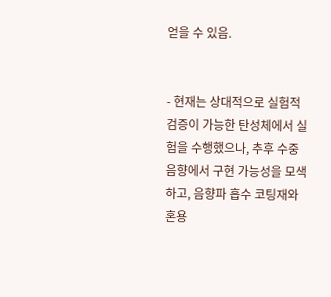얻을 수 있음.


- 현재는 상대적으로 실험적 검증이 가능한 탄성체에서 실험을 수행했으나, 추후 수중 음향에서 구현 가능성을 모색하고, 음향파 흡수 코팅재와 혼용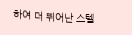하여 더 뛰어난 스텔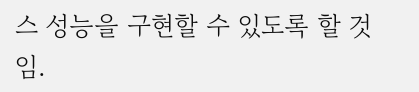스 성능을 구현할 수 있도록 할 것임.